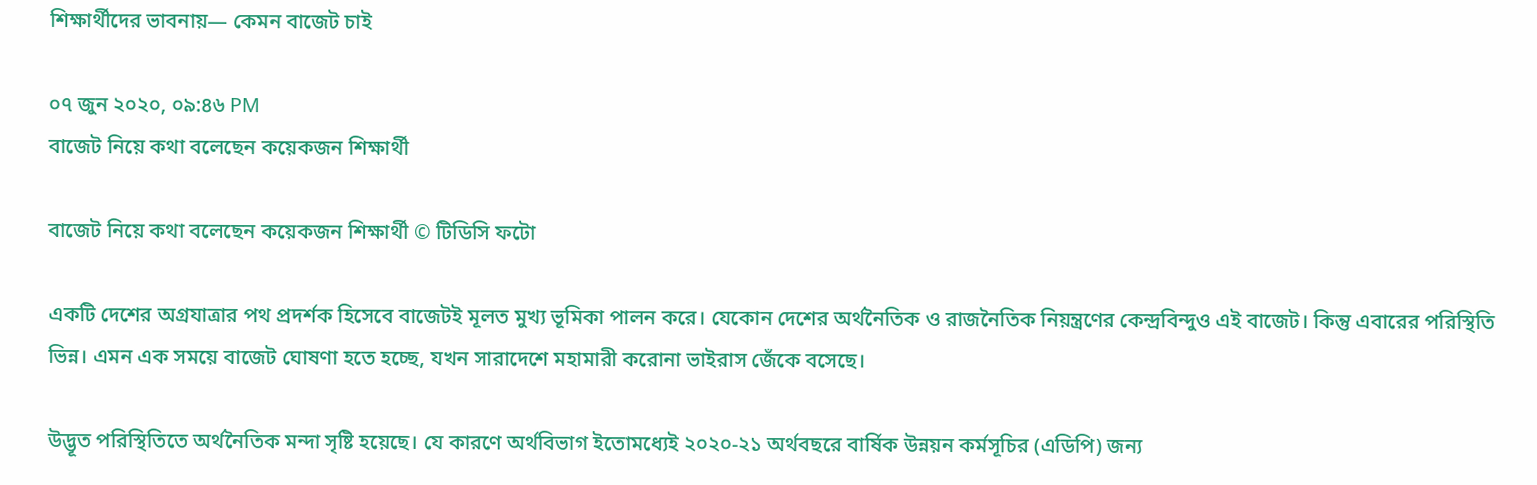শিক্ষার্থীদের ভাবনায়— কেমন বাজেট চাই

০৭ জুন ২০২০, ০৯:৪৬ PM
বাজেট নিয়ে কথা বলেছেন কয়েকজন শিক্ষার্থী

বাজেট নিয়ে কথা বলেছেন কয়েকজন শিক্ষার্থী © টিডিসি ফটো

একটি দেশের অগ্রযাত্রার পথ প্রদর্শক হিসেবে বাজেটই মূলত মুখ্য ভূমিকা পালন করে। যেকোন দেশের অর্থনৈতিক ও রাজনৈতিক নিয়ন্ত্রণের কেন্দ্রবিন্দুও এই বাজেট। কিন্তু এবারের পরিস্থিতি ভিন্ন। এমন এক সময়ে বাজেট ঘোষণা হতে হচ্ছে, যখন সারাদেশে মহামারী করোনা ভাইরাস জেঁকে বসেছে।

উদ্ভূত পরিস্থিতিতে অর্থনৈতিক মন্দা সৃষ্টি হয়েছে। যে কারণে অর্থবিভাগ ইতোমধ্যেই ২০২০-২১ অর্থবছরে বার্ষিক উন্নয়ন কর্মসূচির (এডিপি) জন্য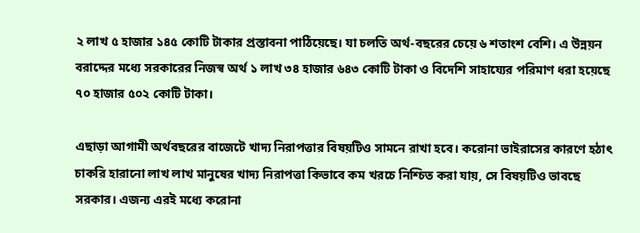২ লাখ ৫ হাজার ১৪৫ কোটি টাকার প্রস্তাবনা পাঠিয়েছে। যা চলতি অর্থ-বছরের চেয়ে ৬ শতাংশ বেশি। এ উন্নয়ন বরাদ্দের মধ্যে সরকারের নিজস্ব অর্থ ১ লাখ ৩৪ হাজার ৬৪৩ কোটি টাকা ও বিদেশি সাহায্যের পরিমাণ ধরা হয়েছে ৭০ হাজার ৫০২ কোটি টাকা।

এছাড়া আগামী অর্থবছরের বাজেটে খাদ্য নিরাপত্তার বিষয়টিও সামনে রাখা হবে। করোনা ভাইরাসের কারণে হঠাৎ চাকরি হারানো লাখ লাখ মানুষের খাদ্য নিরাপত্তা কিভাবে কম খরচে নিশ্চিত করা যায়, সে বিষয়টিও ভাবছে সরকার। এজন্য এরই মধ্যে করোনা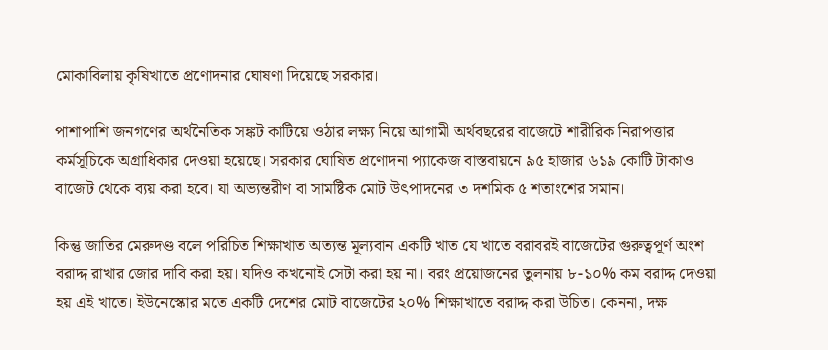মোকাবিলায় কৃষিখাতে প্রণোদনার ঘোষণা দিয়েছে সরকার।

পাশাপাশি জনগণের অর্থনৈতিক সঙ্কট কাটিয়ে ওঠার লক্ষ্য নিয়ে আগামী অর্থবছরের বাজেটে শারীরিক নিরাপত্তার কর্মসূচিকে অগ্রাধিকার দেওয়া হয়েছে। সরকার ঘোষিত প্রণোদনা প্যাকেজ বাস্তবায়নে ৯৫ হাজার ৬১৯ কোটি টাকাও বাজেট থেকে ব্যয় করা হবে। যা অভ্যন্তরীণ বা সামষ্টিক মোট উৎপাদনের ৩ দশমিক ৫ শতাংশের সমান।

কিন্তু জাতির মেরুদণ্ড বলে পরিচিত শিক্ষাখাত অত্যন্ত মূল্যবান একটি খাত যে খাতে বরাবরই বাজেটের গুরুত্বপূর্ণ অংশ বরাদ্দ রাখার জোর দাবি করা হয়। যদিও কখনোই সেটা করা হয় না। বরং প্রয়োজনের তুলনায় ৮-১০% কম বরাদ্দ দেওয়া হয় এই খাতে। ইউনেস্কোর মতে একটি দেশের মোট বাজেটের ২০% শিক্ষাখাতে বরাদ্দ করা উচিত। কেননা, দক্ষ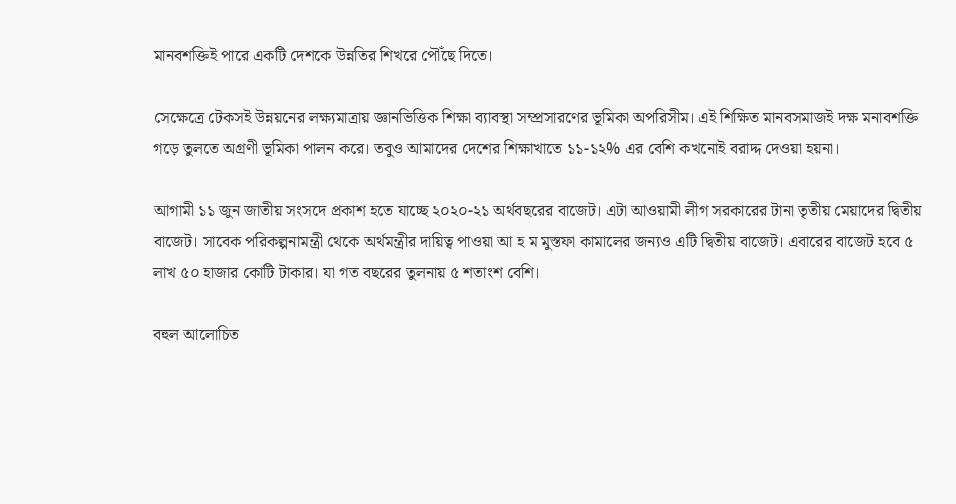মানবশক্তিই পারে একটি দেশকে উন্নতির শিখরে পৌঁছে দিতে।

সেক্ষেত্রে টেকসই উন্নয়নের লক্ষ্যমাত্রায় জ্ঞানভিত্তিক শিক্ষা ব্যাবস্থা সম্প্রসারণের ভূমিকা অপরিসীম। এই শিক্ষিত মানবসমাজই দক্ষ মনাবশক্তি গড়ে তুলতে অগ্রণী ভূমিকা পালন করে। তবুও আমাদের দেশের শিক্ষাখাতে ১১-১২% এর বেশি কখনোই বরাদ্দ দেওয়া হয়না।

আগামী ১১ জুন জাতীয় সংসদে প্রকাশ হতে যাচ্ছে ২০২০-২১ অর্থবছরের বাজেট। এটা আওয়ামী লীগ সরকারের টানা তৃতীয় মেয়াদের দ্বিতীয় বাজেট। সাবেক পরিকল্পনামন্ত্রী থেকে অর্থমন্ত্রীর দায়িত্ব পাওয়া আ হ ম মুস্তফা কামালের জন্যও এটি দ্বিতীয় বাজেট। এবারের বাজেট হবে ৫ লাখ ৫০ হাজার কোটি টাকার। যা গত বছরের তুলনায় ৫ শতাংশ বেশি।

বহুল আলোচিত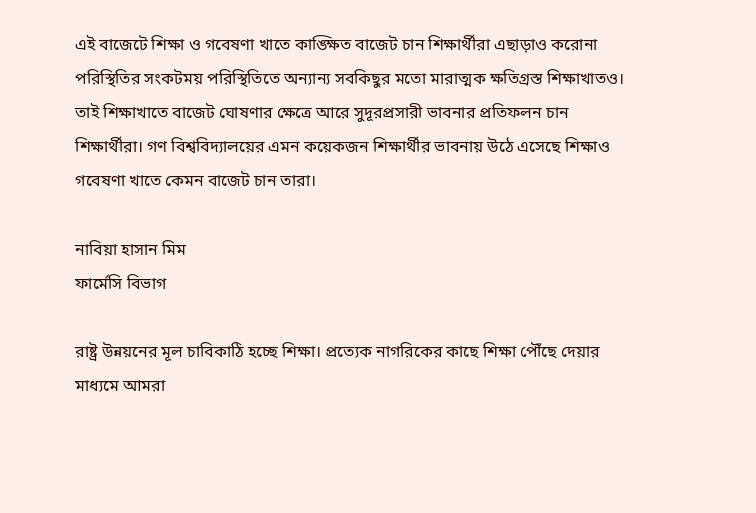এই বাজেটে শিক্ষা ও গবেষণা খাতে কাঙ্ক্ষিত বাজেট চান শিক্ষার্থীরা এছাড়াও করোনা পরিস্থিতির সংকটময় পরিস্থিতিতে অন্যান্য সবকিছুর মতো মারাত্মক ক্ষতিগ্রস্ত শিক্ষাখাতও। তাই শিক্ষাখাতে বাজেট ঘোষণার ক্ষেত্রে আরে সুদূরপ্রসারী ভাবনার প্রতিফলন চান শিক্ষার্থীরা। গণ বিশ্ববিদ্যালয়ের এমন কয়েকজন শিক্ষার্থীর ভাবনায় উঠে এসেছে শিক্ষাও গবেষণা খাতে কেমন বাজেট চান তারা।

নাবিয়া হাসান মিম
ফার্মেসি বিভাগ

রাষ্ট্র উন্নয়নের মূল চাবিকাঠি হচ্ছে শিক্ষা। প্রত্যেক নাগরিকের কাছে শিক্ষা পৌঁছে দেয়ার মাধ্যমে আমরা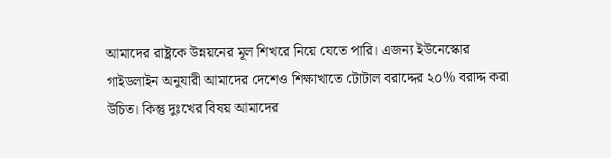আমাদের রাষ্ট্রকে উন্নয়নের মূল শিখরে নিয়ে যেতে পারি। এজন্য ইউনেস্কোর গাইডলাইন অনুযারী আমাদের দেশেও শিক্ষাখাতে টোটাল বরাদ্দের ২০% বরাদ্দ করা উচিত। কিন্তু দুঃখের বিষয় আমাদের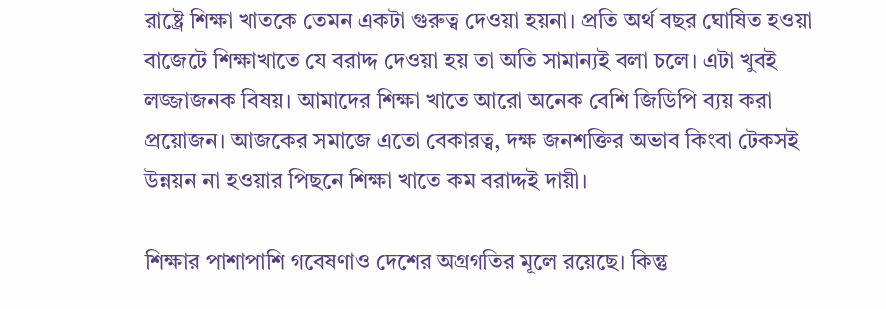রাষ্ট্রে শিক্ষা খাতকে তেমন একটা গুরুত্ব দেওয়া হয়না। প্রতি অর্থ বছর ঘোষিত হওয়া বাজেটে শিক্ষাখাতে যে বরাদ্দ দেওয়া হয় তা অতি সামান্যই বলা চলে। এটা খুবই লজ্জাজনক বিষয়। আমাদের শিক্ষা খাতে আরো অনেক বেশি জিডিপি ব্যয় করা প্রয়োজন। আজকের সমাজে এতো বেকারত্ব, দক্ষ জনশক্তির অভাব কিংবা টেকসই উন্নয়ন না হওয়ার পিছনে শিক্ষা খাতে কম বরাদ্দই দায়ী।

শিক্ষার পাশাপাশি গবেষণাও দেশের অগ্রগতির মূলে রয়েছে। কিন্তু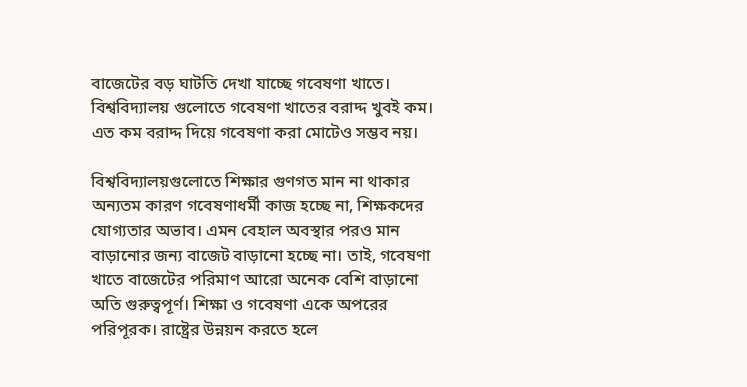বাজেটের বড় ঘাটতি দেখা যাচ্ছে গবেষণা খাতে। বিশ্ববিদ্যালয় গুলোতে গবেষণা খাতের বরাদ্দ খুবই কম। এত কম বরাদ্দ দিয়ে গবেষণা করা মোটেও সম্ভব নয়।

বিশ্ববিদ্যালয়গুলোতে শিক্ষার গুণগত মান না থাকার অন্যতম কারণ গবেষণাধর্মী কাজ হচ্ছে না, শিক্ষকদের যোগ্যতার অভাব। এমন বেহাল অবস্থার পরও মান বাড়ানোর জন্য বাজেট বাড়ানো হচ্ছে না। তাই, গবেষণা খাতে বাজেটের পরিমাণ আরো অনেক বেশি বাড়ানো অতি গুরুত্বপূর্ণ। শিক্ষা ও গবেষণা একে অপরের পরিপূরক। রাষ্ট্রের উন্নয়ন করতে হলে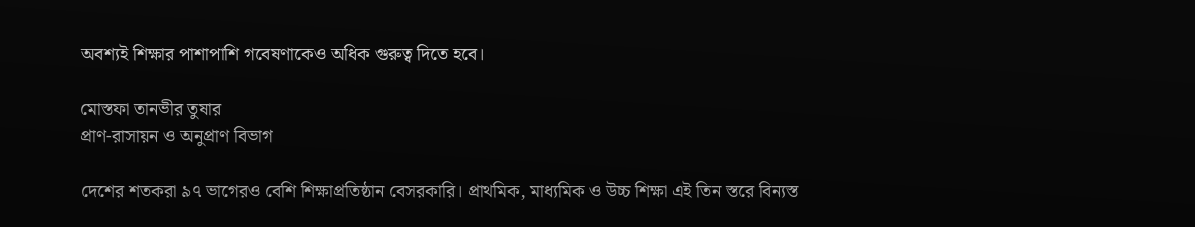অবশ্যই শিক্ষার পাশাপাশি গবেষণাকেও অধিক গুরুত্ব দিতে হবে।

মোস্তফা তানভীর তুষার
প্রাণ-রাসায়ন ও অনুপ্রাণ বিভাগ

দেশের শতকরা ৯৭ ভাগেরও বেশি শিক্ষাপ্রতিষ্ঠান বেসরকারি। প্রাথমিক, মাধ্যমিক ও উচ্চ শিক্ষা এই তিন স্তরে বিন্যস্ত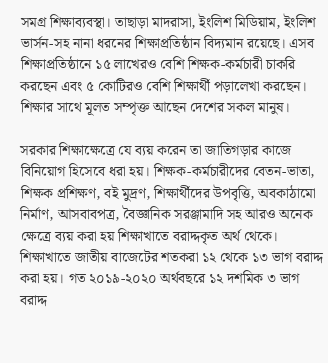সমগ্র শিক্ষাব্যবস্থা। তাছাড়া মাদরাসা, ইংলিশ মিডিয়াম, ইংলিশ ভার্সন-সহ নানা ধরনের শিক্ষাপ্রতিষ্ঠান বিদ্যমান রয়েছে। এসব শিক্ষাপ্রতিষ্ঠানে ১৫ লাখেরও বেশি শিক্ষক-কর্মচারী চাকরি করছেন এবং ৫ কোটিরও বেশি শিক্ষার্থী পড়ালেখা করছেন। শিক্ষার সাথে মূলত সম্পৃক্ত আছেন দেশের সকল মানুষ।

সরকার শিক্ষাক্ষেত্রে যে ব্যয় করেন তা জাতিগড়ার কাজে বিনিয়োগ হিসেবে ধরা হয়। শিক্ষক-কর্মচারীদের বেতন-ভাতা, শিক্ষক প্রশিক্ষণ, বই মুদ্রণ, শিক্ষার্থীদের উপবৃত্তি, অবকাঠামো নির্মাণ, আসবাবপত্র, বৈজ্ঞানিক সরঞ্জামাদি সহ আরও অনেক ক্ষেত্রে ব্যয় করা হয় শিক্ষাখাতে বরাদ্দকৃত অর্থ থেকে। শিক্ষাখাতে জাতীয় বাজেটের শতকরা ১২ থেকে ১৩ ভাগ বরাদ্দ করা হয়। গত ২০১৯-২০২০ অর্থবছরে ১২ দশমিক ৩ ভাগ বরাদ্দ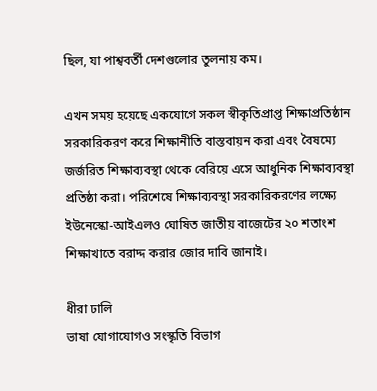ছিল, যা পাশ্ববর্তী দেশগুলোর তুলনায় কম।

এখন সময় হয়েছে একযোগে সকল স্বীকৃতিপ্রাপ্ত শিক্ষাপ্রতিষ্ঠান সরকারিকরণ করে শিক্ষানীতি বাস্তবায়ন করা এবং বৈষম্যে জর্জরিত শিক্ষাব্যবস্থা থেকে বেরিয়ে এসে আধুনিক শিক্ষাব্যবস্থা প্রতিষ্ঠা করা। পরিশেষে শিক্ষাব্যবস্থা সরকারিকরণের লক্ষ্যে ইউনেস্কো-আইএলও ঘোষিত জাতীয় বাজেটের ২০ শতাংশ শিক্ষাখাতে বরাদ্দ করার জোর দাবি জানাই।

ধীরা ঢালি
ভাষা যোগাযোগও সংস্কৃতি বিভাগ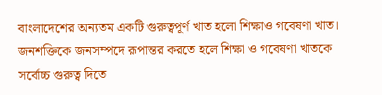বাংলাদেশের অন্যতম একটি গুরুত্বপূর্ণ খাত হলো শিক্ষাও গবেষণা খাত। জনশক্তিকে জনসম্পদে রূপান্তর করতে হলে শিক্ষা ও গবেষণা খাতকে সর্বোচ্চ গুরুত্ব দিতে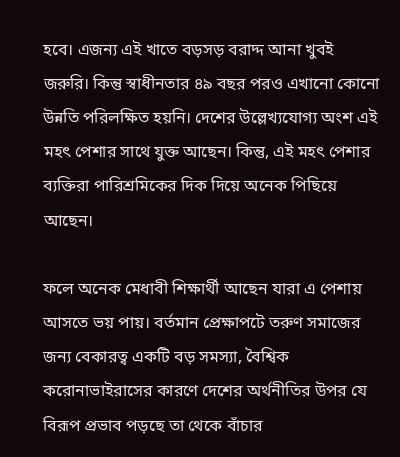হবে। এজন্য এই খাতে বড়সড় বরাদ্দ আনা খুবই জরুরি। কিন্তু স্বাধীনতার ৪৯ বছর পরও এখানো কোনো উন্নতি পরিলক্ষিত হয়নি। দেশের উল্লেখ্যযোগ্য অংশ এই মহৎ পেশার সাথে যুক্ত আছেন। কিন্তু, এই মহৎ পেশার ব্যক্তিরা পারিশ্রমিকের দিক দিয়ে অনেক পিছিয়ে আছেন।

ফলে অনেক মেধাবী শিক্ষার্থী আছেন যারা এ পেশায় আসতে ভয় পায়। বর্তমান প্রেক্ষাপটে তরুণ সমাজের জন্য বেকারত্ব একটি বড় সমস্যা, বৈশ্বিক করোনাভাইরাসের কারণে দেশের অর্থনীতির উপর যে বিরূপ প্রভাব পড়ছে তা থেকে বাঁচার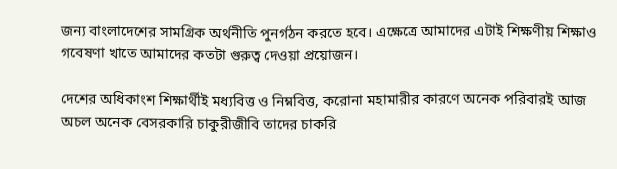জন্য বাংলাদেশের সামগ্রিক অর্থনীতি পুনর্গঠন করতে হবে। এক্ষেত্রে আমাদের এটাই শিক্ষণীয় শিক্ষাও গবেষণা খাতে আমাদের কতটা গুরুত্ব দেওয়া প্রয়োজন।

দেশের অধিকাংশ শিক্ষার্থীই মধ্যবিত্ত ও নিম্নবিত্ত, করোনা মহামারীর কারণে অনেক পরিবারই আজ অচল অনেক বেসরকারি চাকুরীজীবি তাদের চাকরি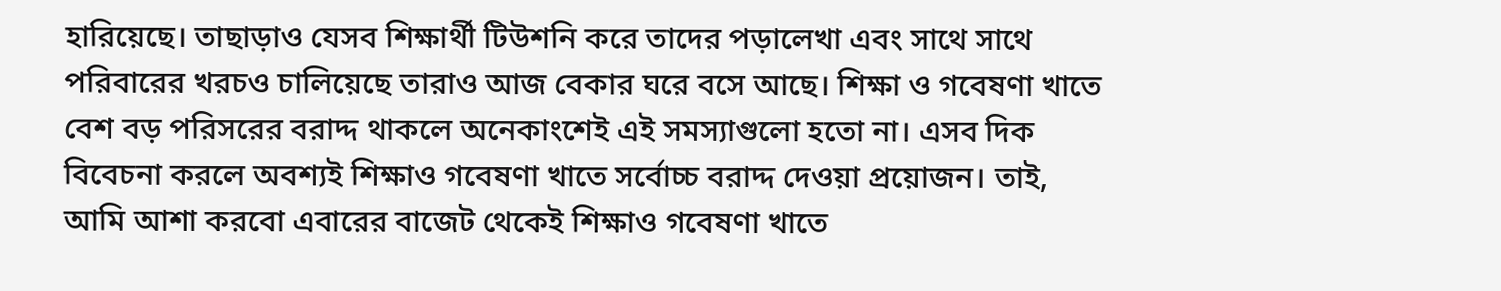হারিয়েছে। তাছাড়াও যেসব শিক্ষার্থী টিউশনি করে তাদের পড়ালেখা এবং সাথে সাথে পরিবারের খরচও চালিয়েছে তারাও আজ বেকার ঘরে বসে আছে। শিক্ষা ও গবেষণা খাতে বেশ বড় পরিসরের বরাদ্দ থাকলে অনেকাংশেই এই সমস্যাগুলো হতো না। এসব দিক বিবেচনা করলে অবশ্যই শিক্ষাও গবেষণা খাতে সর্বোচ্চ বরাদ্দ দেওয়া প্রয়োজন। তাই, আমি আশা করবো এবারের বাজেট থেকেই শিক্ষাও গবেষণা খাতে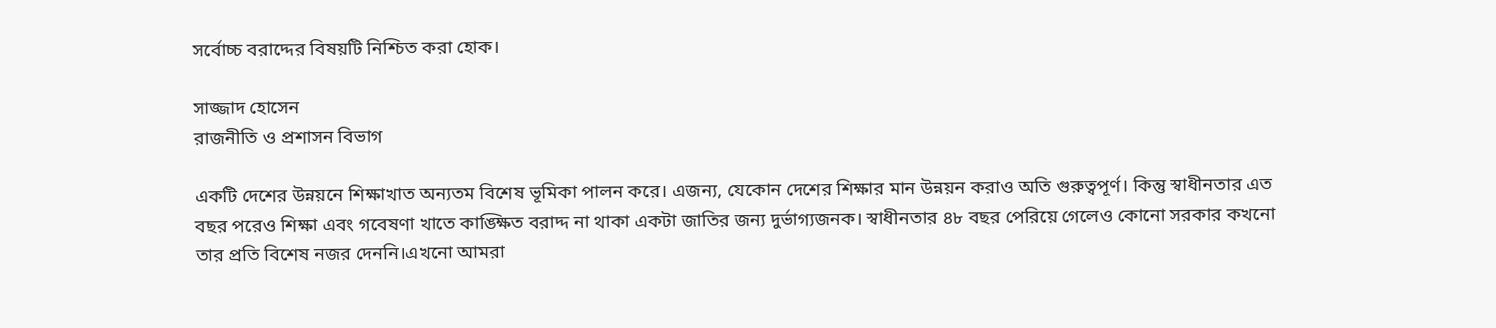সর্বোচ্চ বরাদ্দের বিষয়টি নিশ্চিত করা হোক।

সাজ্জাদ হোসেন
রাজনীতি ও প্রশাসন বিভাগ

একটি দেশের উন্নয়নে শিক্ষাখাত অন্যতম বিশেষ ভূমিকা পালন করে। এজন্য, যেকোন দেশের শিক্ষার মান উন্নয়ন করাও অতি গুরুত্বপূর্ণ। কিন্তু স্বাধীনতার এত বছর পরেও শিক্ষা এবং গবেষণা খাতে কাঙ্ক্ষিত বরাদ্দ না থাকা একটা জাতির জন্য দুর্ভাগ্যজনক। স্বাধীনতার ৪৮ বছর পেরিয়ে গেলেও কোনো সরকার কখনো তার প্রতি বিশেষ নজর দেননি।এখনো আমরা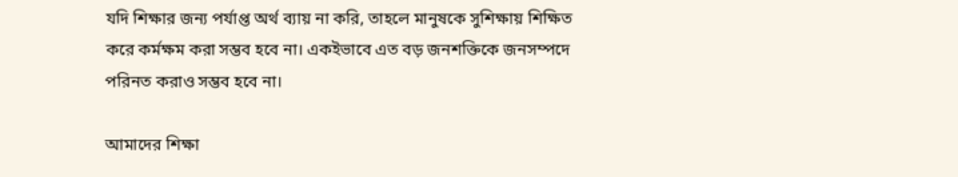যদি শিক্ষার জন্য পর্যাপ্ত অর্থ ব্যায় না করি, তাহলে মানুষকে সুশিক্ষায় শিক্ষিত করে কর্মক্ষম করা সম্ভব হবে না। একইভাবে এত বড় জনশক্তিকে জনসম্পদে পরিনত করাও সম্ভব হবে না।

আমাদের শিক্ষা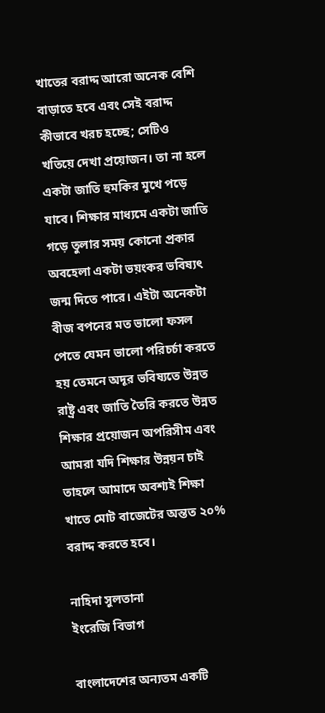খাতের বরাদ্দ আরো অনেক বেশি বাড়াতে হবে এবং সেই বরাদ্দ কীভাবে খরচ হচ্ছে; সেটিও খতিয়ে দেখা প্রয়োজন। তা না হলে একটা জাতি হুমকির মুখে পড়ে যাবে। শিক্ষার মাধ্যমে একটা জাতি গড়ে তুলার সময় কোনো প্রকার অবহেলা একটা ভয়ংকর ভবিষ্যৎ জন্ম দিতে পারে। এইটা অনেকটা বীজ বপনের মত ভালো ফসল পেতে যেমন ভালো পরিচর্চা করতে হয় তেমনে অদূর ভবিষ্যতে উন্নত রাষ্ট্র এবং জাতি তৈরি করতে উন্নত শিক্ষার প্রয়োজন অপরিসীম এবং আমরা যদি শিক্ষার উন্নয়ন চাই তাহলে আমাদে অবশ্যই শিক্ষা খাতে মোট বাজেটের অন্তত ২০% বরাদ্দ করতে হবে।

নাহিদা সুলতানা
ইংরেজি বিভাগ

বাংলাদেশের অন্যতম একটি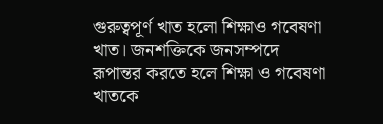গুরুত্বপূর্ণ খাত হলো শিক্ষাও গবেষণা খাত। জনশক্তিকে জনসম্পদে রূপান্তর করতে হলে শিক্ষা ও গবেষণা খাতকে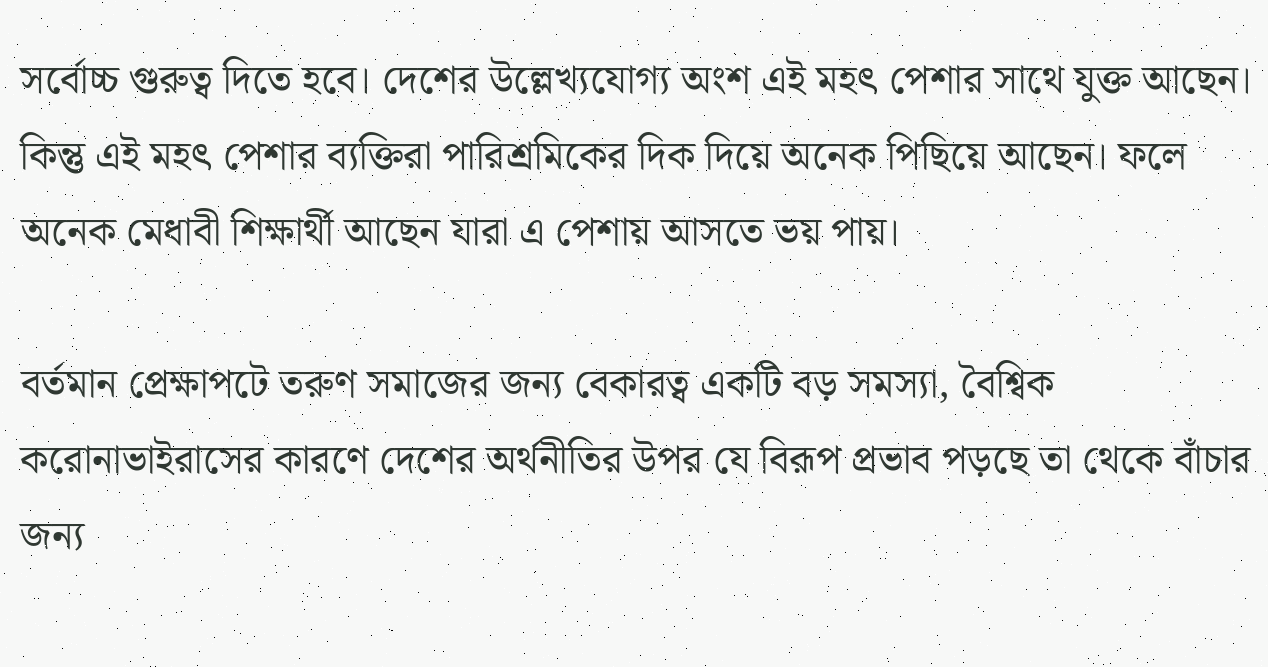সর্বোচ্চ গুরুত্ব দিতে হবে। দেশের উল্লেখ্যযোগ্য অংশ এই মহৎ পেশার সাথে যুক্ত আছেন। কিন্তু এই মহৎ পেশার ব্যক্তিরা পারিশ্রমিকের দিক দিয়ে অনেক পিছিয়ে আছেন। ফলে অনেক মেধাবী শিক্ষার্থী আছেন যারা এ পেশায় আসতে ভয় পায়।

বর্তমান প্রেক্ষাপটে তরুণ সমাজের জন্য বেকারত্ব একটি বড় সমস্যা, বৈশ্বিক করোনাভাইরাসের কারণে দেশের অর্থনীতির উপর যে বিরূপ প্রভাব পড়ছে তা থেকে বাঁচার জন্য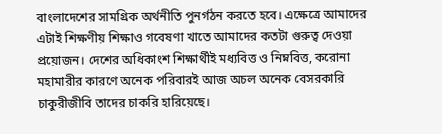বাংলাদেশের সামগ্রিক অর্থনীতি পুনর্গঠন করতে হবে। এক্ষেত্রে আমাদের এটাই শিক্ষণীয় শিক্ষাও গবেষণা খাতে আমাদের কতটা গুরুত্ব দেওয়া প্রয়োজন। দেশের অধিকাংশ শিক্ষার্থীই মধ্যবিত্ত ও নিম্নবিত্ত, করোনা মহামারীর কারণে অনেক পরিবারই আজ অচল অনেক বেসরকারি চাকুরীজীবি তাদের চাকরি হারিয়েছে।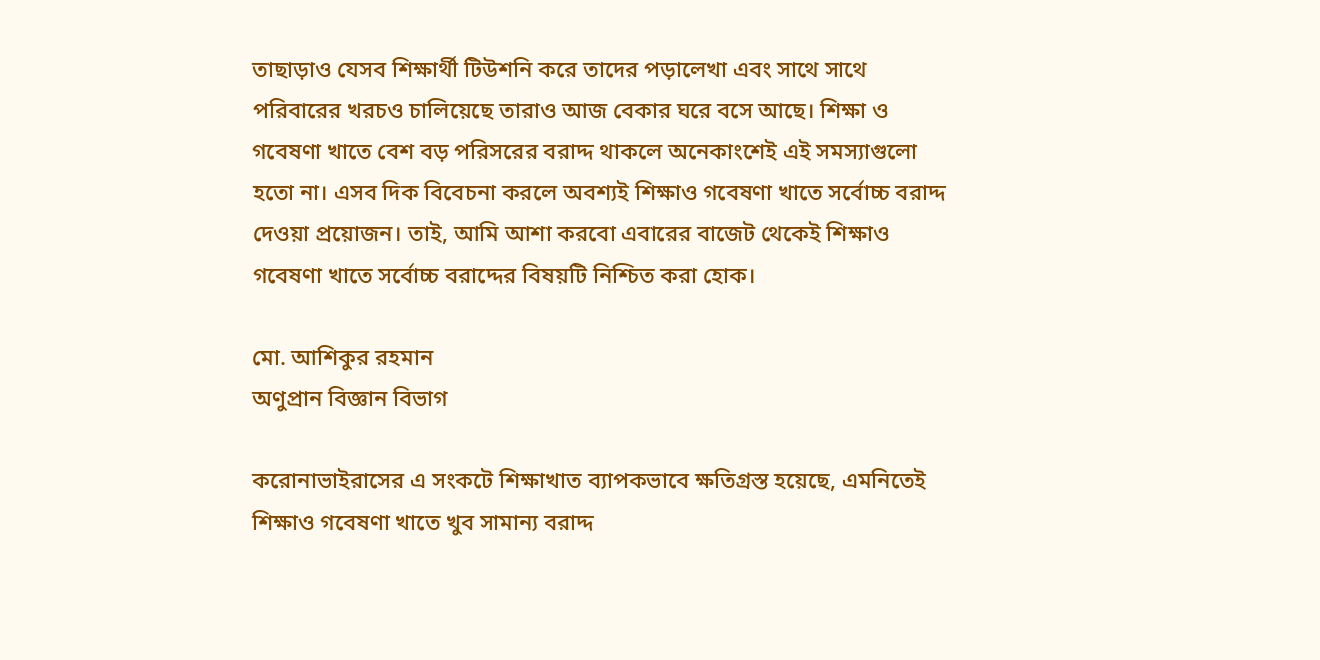তাছাড়াও যেসব শিক্ষার্থী টিউশনি করে তাদের পড়ালেখা এবং সাথে সাথে পরিবারের খরচও চালিয়েছে তারাও আজ বেকার ঘরে বসে আছে। শিক্ষা ও গবেষণা খাতে বেশ বড় পরিসরের বরাদ্দ থাকলে অনেকাংশেই এই সমস্যাগুলো হতো না। এসব দিক বিবেচনা করলে অবশ্যই শিক্ষাও গবেষণা খাতে সর্বোচ্চ বরাদ্দ দেওয়া প্রয়োজন। তাই, আমি আশা করবো এবারের বাজেট থেকেই শিক্ষাও গবেষণা খাতে সর্বোচ্চ বরাদ্দের বিষয়টি নিশ্চিত করা হোক।

মো. আশিকুর রহমান
অণুপ্রান বিজ্ঞান বিভাগ

করোনাভাইরাসের এ সংকটে শিক্ষাখাত ব্যাপকভাবে ক্ষতিগ্রস্ত হয়েছে, এমনিতেই শিক্ষাও গবেষণা খাতে খুব সামান্য বরাদ্দ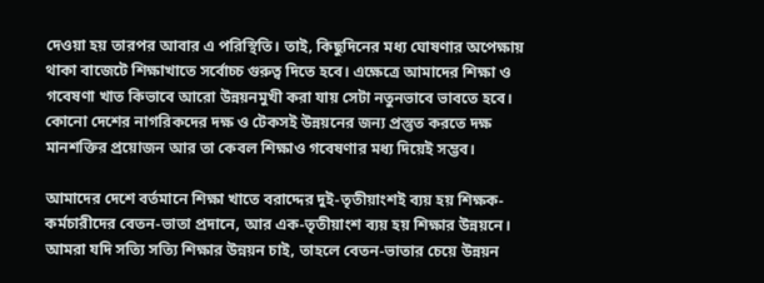দেওয়া হয় তারপর আবার এ পরিস্থিতি। তাই, কিছুদিনের মধ্য ঘোষণার অপেক্ষায় থাকা বাজেটে শিক্ষাখাতে সর্বোচ্চ গুরুত্ব দিতে হবে। এক্ষেত্রে আমাদের শিক্ষা ও গবেষণা খাত কিভাবে আরো উন্নয়নমুখী করা যায় সেটা নতুনভাবে ভাবতে হবে। কোনো দেশের নাগরিকদের দক্ষ ও টেকসই উন্নয়নের জন্য প্রস্তুত করতে দক্ষ মানশক্তির প্রয়োজন আর তা কেবল শিক্ষাও গবেষণার মধ্য দিয়েই সম্ভব।

আমাদের দেশে বর্তমানে শিক্ষা খাতে বরাদ্দের দুই-তৃতীয়াংশই ব্যয় হয় শিক্ষক-কর্মচারীদের বেতন-ভাতা প্রদানে, আর এক-তৃতীয়াংশ ব্যয় হয় শিক্ষার উন্নয়নে। আমরা যদি সত্যি সত্যি শিক্ষার উন্নয়ন চাই, তাহলে বেতন-ভাতার চেয়ে উন্নয়ন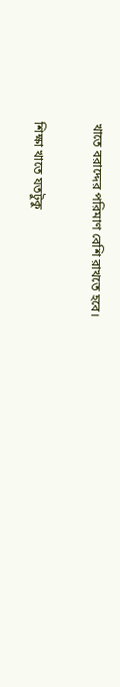খাতে বরাদ্দের পরিমাণ বেশি রাখতে হবে।

শিক্ষা খাতে যতটুকু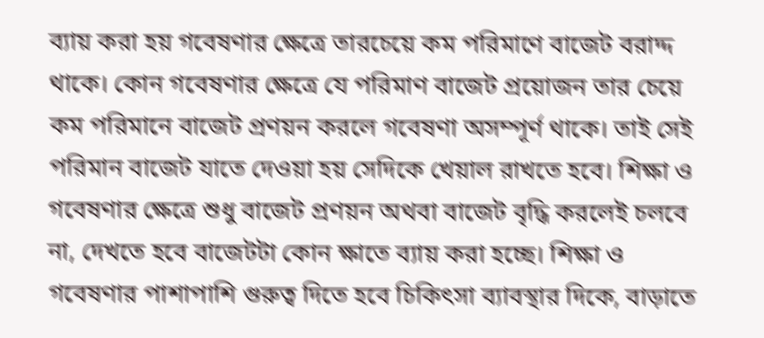ব্যায় করা হয় গবেষণার ক্ষেত্রে তারচেয়ে কম পরিমাণে বাজেট বরাদ্দ থাকে। কোন গবেষণার ক্ষেত্রে যে পরিমাণ বাজেট প্রয়োজন তার চেয়ে কম পরিমানে বাজেট প্রণয়ন করলে গবেষণা অসম্পূর্ণ থাকে। তাই সেই পরিমান বাজেট যাতে দেওয়া হয় সেদিকে খেয়াল রাখতে হবে। শিক্ষা ও গবেষণার ক্ষেত্রে শুধু বাজেট প্রণয়ন অথবা বাজেট বৃদ্ধি করলেই চলবে না, দেখতে হবে বাজেটটা কোন ক্ষাতে ব্যায় করা হচ্ছে। শিক্ষা ও গবেষণার পাশাপাশি গুরুত্ব দিতে হবে চিকিৎসা ব্যাবস্থার দিকে, বাড়াতে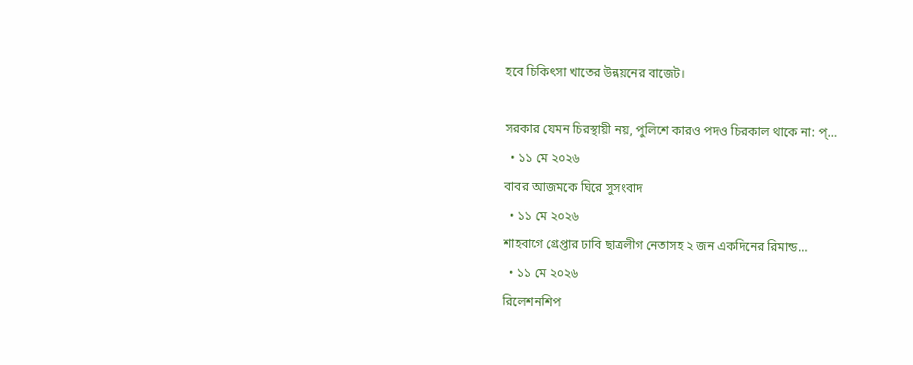হবে চিকিৎসা খাতের উন্নয়নের বাজেট।

সরকার যেমন চিরস্থায়ী নয়, পুলিশে কারও পদও চিরকাল থাকে না: প্…
  • ১১ মে ২০২৬
বাবর আজমকে ঘিরে সুসংবাদ
  • ১১ মে ২০২৬
শাহবাগে গ্রেপ্তার ঢাবি ছাত্রলীগ নেতাসহ ২ জন একদিনের রিমান্ড…
  • ১১ মে ২০২৬
রিলেশনশিপ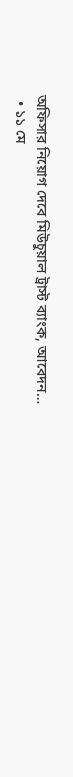অফিসার নিয়োগ দেবে মিউচুয়াল ট্রাস্ট ব্যাংক, আবেদন…
  • ১১ মে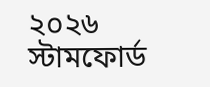২০২৬
স্টামফোর্ড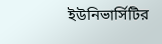ইউনিভার্সিটির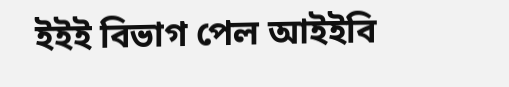ইইই বিভাগ পেল আইইবি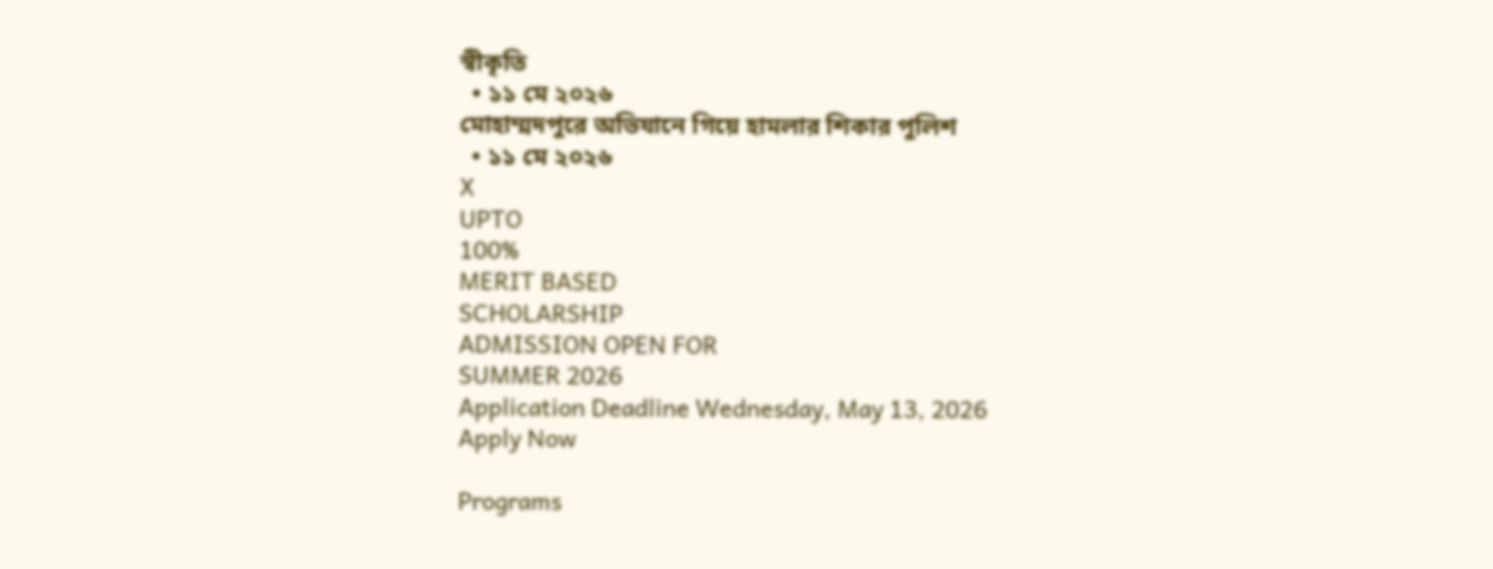স্বীকৃতি
  • ১১ মে ২০২৬
মোহাম্মদপুরে অভিযানে গিয়ে হামলার শিকার পুলিশ
  • ১১ মে ২০২৬
X
UPTO
100%
MERIT BASED
SCHOLARSHIP
ADMISSION OPEN FOR
SUMMER 2026
Application Deadline Wednesday, May 13, 2026
Apply Now

Programs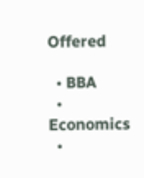Offered

  • BBA
  • Economics
  •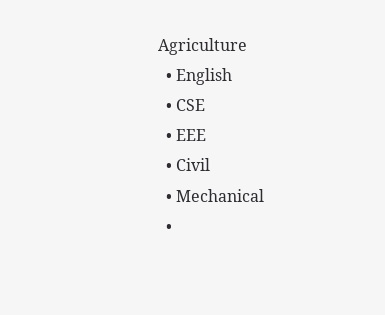Agriculture
  • English
  • CSE
  • EEE
  • Civil
  • Mechanical
  •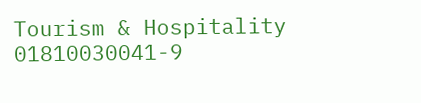Tourism & Hospitality
01810030041-9